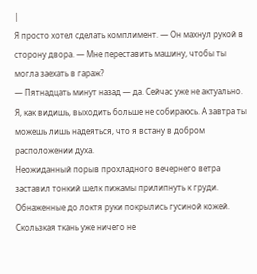|
Я просто хотел сделать комплимент. — Он махнул рукой в сторону двора. — Мне переставить машину, чтобы ты могла заехать в гараж?
— Пятнадцать минут назад — да. Сейчас уже не актуально. Я, как видишь, выходить больше не собираюсь. А завтра ты можешь лишь надеяться, что я встану в добром расположении духа.
Неожиданный порыв прохладного вечернего ветра заставил тонкий шелк пижамы прилипнуть к груди. Обнаженные до локтя руки покрылись гусиной кожей. Скользкая ткань уже ничего не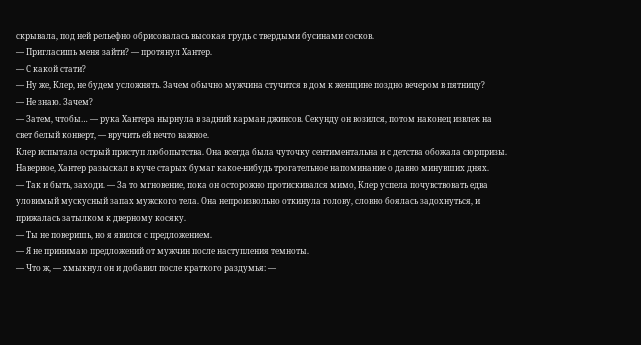скрывала, под ней рельефно обрисовалась высокая грудь с твердыми бусинами сосков.
— Пригласишь меня зайти? — протянул Хантер.
— С какой стати?
— Ну же, Клер, не будем усложнять. Зачем обычно мужчина стучится в дом к женщине поздно вечером в пятницу?
— Не знаю. Зачем?
— Затем, чтобы… — рука Хантера нырнула в задний карман джинсов. Секунду он возился, потом наконец извлек на свет белый конверт, — вручить ей нечто важное.
Клер испытала острый приступ любопытства. Она всегда была чуточку сентиментальна и с детства обожала сюрпризы. Наверное, Хантер разыскал в куче старых бумаг какое-нибудь трогательное напоминание о давно минувших днях.
— Так и быть, заходи. — За то мгновение, пока он осторожно протискивался мимо, Клер успела почувствовать едва уловимый мускусный запах мужского тела. Она непроизвольно откинула голову, словно боялась задохнуться, и прижалась затылком к дверному косяку.
— Ты не поверишь, но я явился с предложением.
— Я не принимаю предложений от мужчин после наступления темноты.
— Что ж, — хмыкнул он и добавил после краткого раздумья: —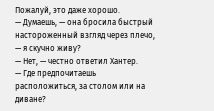Пожалуй, это даже хорошо.
— Думаешь, — она бросила быстрый настороженный взгляд через плечо, — я скучно живу?
— Нет, — честно ответил Хантер.
— Где предпочитаешь расположиться, за столом или на диване?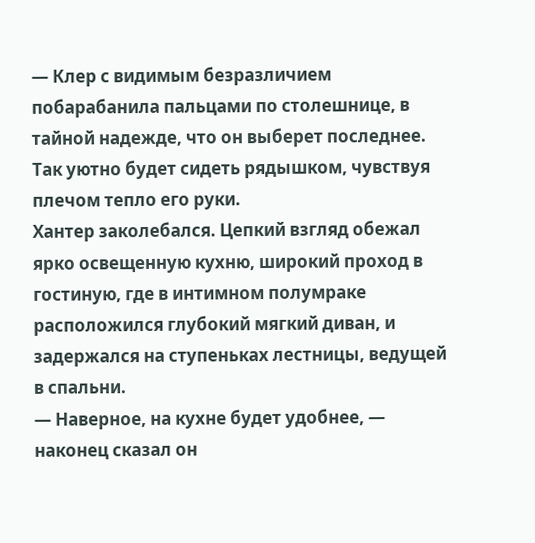— Клер с видимым безразличием побарабанила пальцами по столешнице, в тайной надежде, что он выберет последнее. Так уютно будет сидеть рядышком, чувствуя плечом тепло его руки.
Хантер заколебался. Цепкий взгляд обежал ярко освещенную кухню, широкий проход в гостиную, где в интимном полумраке расположился глубокий мягкий диван, и задержался на ступеньках лестницы, ведущей в спальни.
— Наверное, на кухне будет удобнее, — наконец сказал он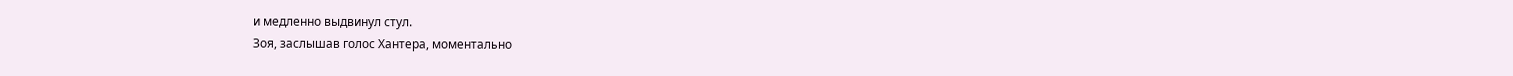и медленно выдвинул стул.
Зоя, заслышав голос Хантера, моментально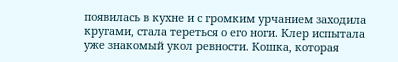появилась в кухне и с громким урчанием заходила кругами, стала тереться о его ноги. Клер испытала уже знакомый укол ревности. Кошка, которая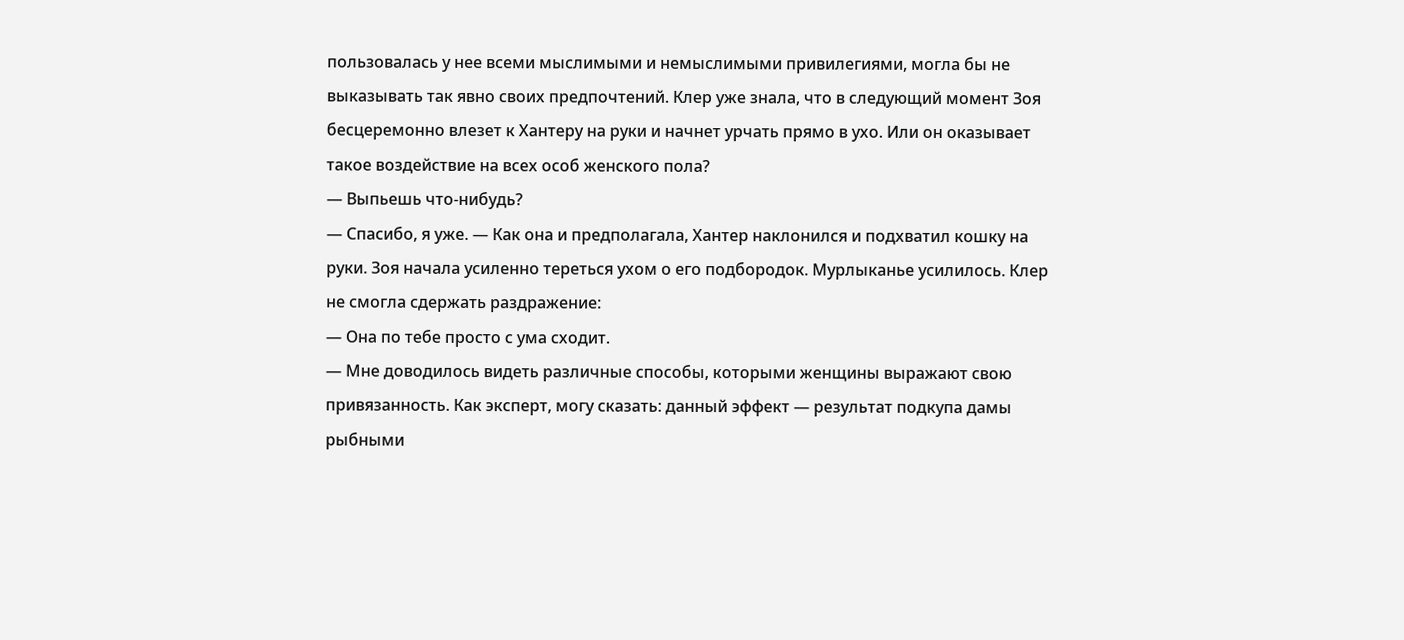пользовалась у нее всеми мыслимыми и немыслимыми привилегиями, могла бы не выказывать так явно своих предпочтений. Клер уже знала, что в следующий момент Зоя бесцеремонно влезет к Хантеру на руки и начнет урчать прямо в ухо. Или он оказывает такое воздействие на всех особ женского пола?
— Выпьешь что-нибудь?
— Спасибо, я уже. — Как она и предполагала, Хантер наклонился и подхватил кошку на руки. Зоя начала усиленно тереться ухом о его подбородок. Мурлыканье усилилось. Клер не смогла сдержать раздражение:
— Она по тебе просто с ума сходит.
— Мне доводилось видеть различные способы, которыми женщины выражают свою привязанность. Как эксперт, могу сказать: данный эффект — результат подкупа дамы рыбными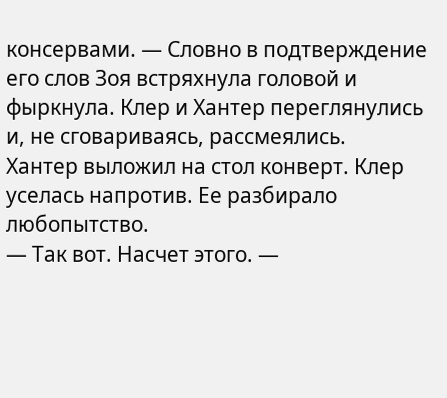консервами. — Словно в подтверждение его слов Зоя встряхнула головой и фыркнула. Клер и Хантер переглянулись и, не сговариваясь, рассмеялись.
Хантер выложил на стол конверт. Клер уселась напротив. Ее разбирало любопытство.
— Так вот. Насчет этого. —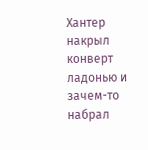Хантер накрыл конверт ладонью и зачем-то набрал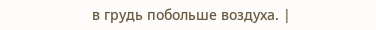в грудь побольше воздуха. |